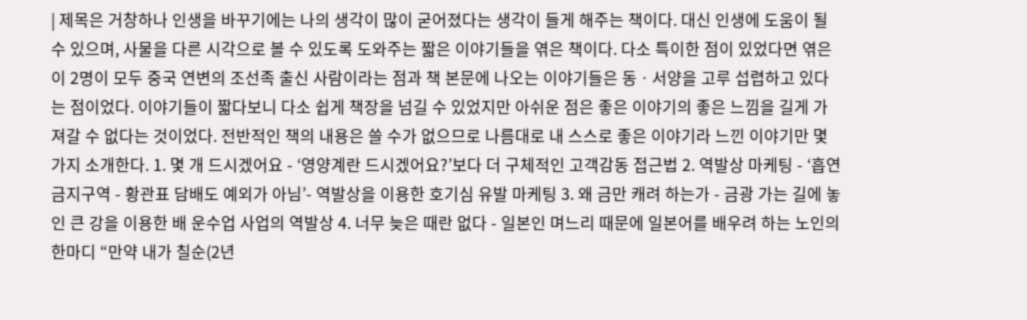| 제목은 거창하나 인생을 바꾸기에는 나의 생각이 많이 굳어졌다는 생각이 들게 해주는 책이다. 대신 인생에 도움이 될 수 있으며, 사물을 다른 시각으로 볼 수 있도록 도와주는 짧은 이야기들을 엮은 책이다. 다소 특이한 점이 있었다면 엮은이 2명이 모두 중국 연변의 조선족 출신 사람이라는 점과 책 본문에 나오는 이야기들은 동ㆍ서양을 고루 섭렵하고 있다는 점이었다. 이야기들이 짧다보니 다소 쉽게 책장을 넘길 수 있었지만 아쉬운 점은 좋은 이야기의 좋은 느낌을 길게 가져갈 수 없다는 것이었다. 전반적인 책의 내용은 쓸 수가 없으므로 나름대로 내 스스로 좋은 이야기라 느낀 이야기만 몇가지 소개한다. 1. 몇 개 드시겠어요 - ‘영양계란 드시겠어요?’보다 더 구체적인 고객감동 접근법 2. 역발상 마케팅 - ‘흡연금지구역 - 황관표 담배도 예외가 아님’- 역발상을 이용한 호기심 유발 마케팅 3. 왜 금만 캐려 하는가 - 금광 가는 길에 놓인 큰 강을 이용한 배 운수업 사업의 역발상 4. 너무 늦은 때란 없다 - 일본인 며느리 때문에 일본어를 배우려 하는 노인의 한마디 “만약 내가 칠순(2년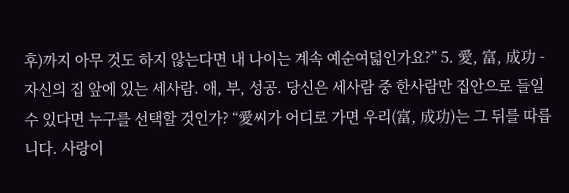후)까지 아무 것도 하지 않는다면 내 나이는 계속 예순여덟인가요?” 5. 愛, 富, 成功 - 자신의 집 앞에 있는 세사람. 애, 부, 성공. 당신은 세사람 중 한사람만 집안으로 들일 수 있다면 누구를 선택할 것인가? “愛씨가 어디로 가면 우리(富, 成功)는 그 뒤를 따릅니다. 사랑이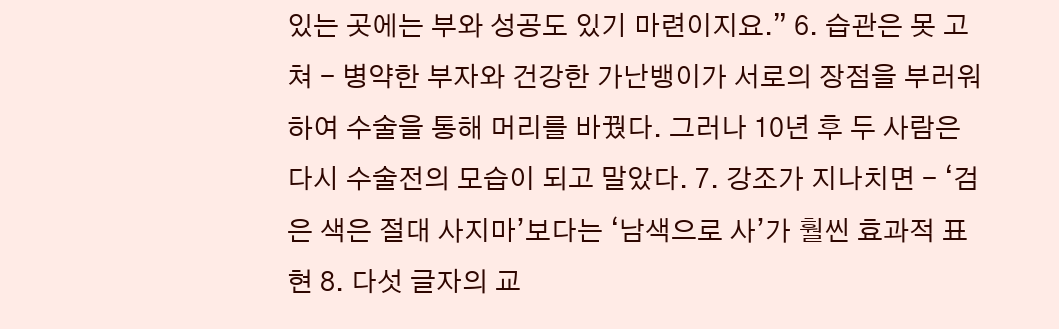있는 곳에는 부와 성공도 있기 마련이지요.” 6. 습관은 못 고쳐 - 병약한 부자와 건강한 가난뱅이가 서로의 장점을 부러워하여 수술을 통해 머리를 바꿨다. 그러나 10년 후 두 사람은 다시 수술전의 모습이 되고 말았다. 7. 강조가 지나치면 - ‘검은 색은 절대 사지마’보다는 ‘남색으로 사’가 훨씬 효과적 표현 8. 다섯 글자의 교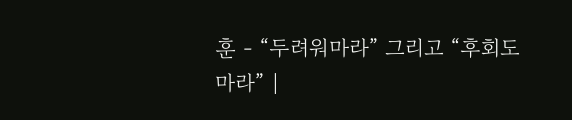훈 - “두려워마라” 그리고 “후회도 마라” |